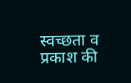स्वच्छता व प्रकाश की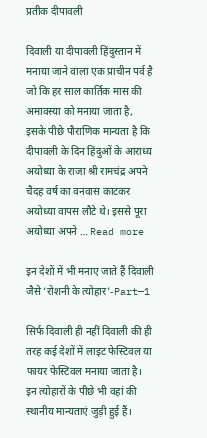प्रतीक दीपावली

दिवाली या दीपावली हिंदुस्तान में मनाया जाने वाला एक प्राचीन पर्व है जो कि हर साल कार्तिक मास की अमावस्या को मनाया जाता है, इसके पीछे पौराणिक मान्यता है कि दीपावली के दिन हिंदुओं के आराध्य अयोध्या के राजा श्री रामचंद्र अपने चैदह वर्ष का वनवास काटकर अयोध्या वापस लौटे थे। इससे पूरा अयोध्या अपने … Read more

इन देशों में भी मनाए जाते हैं दिवाली जैसे ‘रोशनी के त्योहार’-Part—1

सिर्फ दिवाली ही नहीं दिवाली की ही तरह कई देशों में लाइट फेस्टिवल या फायर फेस्टिवल मनाया जाता है। इन त्योहारों के पीछे भी वहां की स्थानीय मान्यताएं जुड़ी हुई हैं।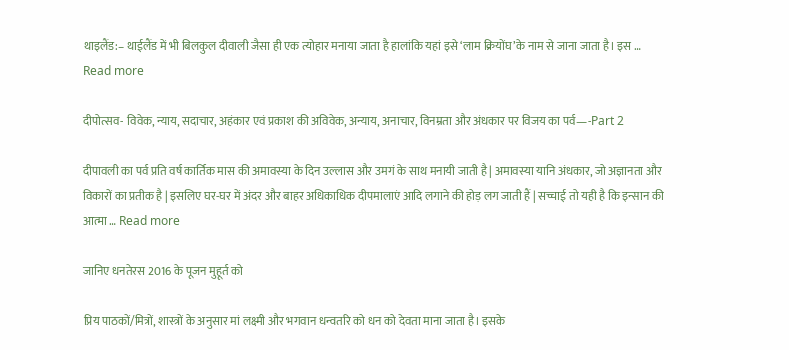थाइलैंड:– थाईलैंड में भी बिलकुल दीवाली जैसा ही एक त्योहार मनाया जाता है हालांकि यहां इसे ‘लाम क्रियोंघ’के नाम से जाना जाता है। इस … Read more

दीपोत्सव- विवेक, न्याय, सदाचार, अहंकार एवं प्रकाश की अविवेक, अन्याय, अनाचार, विनम्रता और अंधकार पर विजय का पर्व—-Part 2

दीपावली का पर्व प्रति वर्ष कार्तिक मास की अमावस्या के दिन उल्लास और उमगं के साथ मनायी जाती है | अमावस्या यानि अंधकार, जो अज्ञानता और विकारों का प्रतीक है | इसलिए घर-घर में अंदर और बाहर अधिकाधिक दीपमालाएं आदि लगाने की होड़ लग जाती हैं | सच्चाई तो यही है कि इन्सान की आत्मा … Read more

जानिए धनतेरस 2016 के पूजन मुहूर्त को

प्रिय पाठकों/मित्रों, शास्त्रों के अनुसार मां लक्ष्मी और भगवान धन्वतरि को धन को देवता माना जाता है। इसके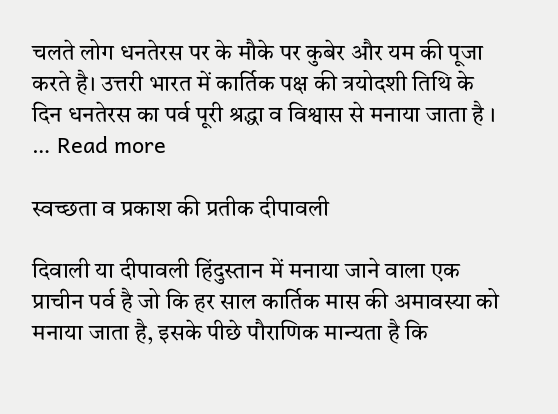चलते लोग धनतेरस पर के मौके पर कुबेर और यम की पूजा करते है। उत्तरी भारत में कार्तिक पक्ष की त्रयोदशी तिथि के दिन धनतेरस का पर्व पूरी श्रद्धा व विश्वास से मनाया जाता है । … Read more

स्वच्छता व प्रकाश की प्रतीक दीपावली

दिवाली या दीपावली हिंदुस्तान में मनाया जाने वाला एक प्राचीन पर्व है जो कि हर साल कार्तिक मास की अमावस्या को मनाया जाता है, इसके पीछे पौराणिक मान्यता है कि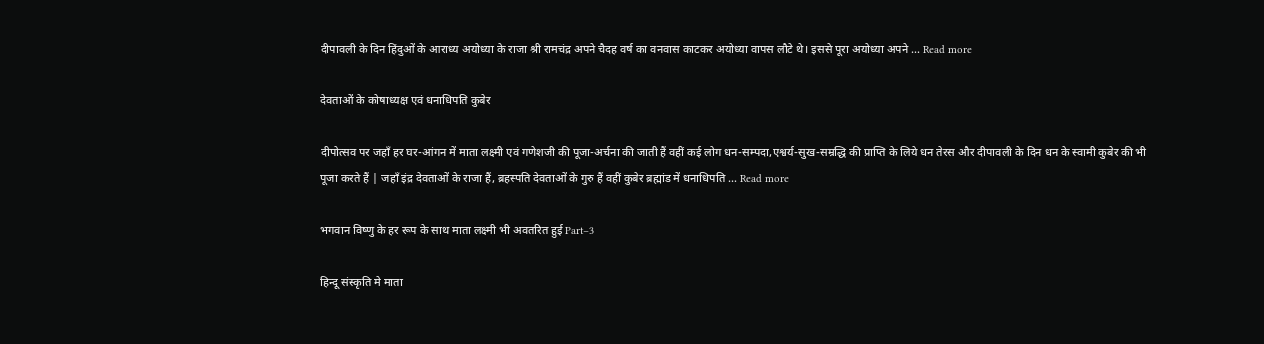दीपावली के दिन हिंदुओं के आराध्य अयोध्या के राजा श्री रामचंद्र अपने चैदह वर्ष का वनवास काटकर अयोध्या वापस लौटे थे। इससे पूरा अयोध्या अपने … Read more

देवताओं के कोषाध्यक्ष एवं धनाधिपति कुबेर

दीपोत्सव पर जहाँ हर घर-आंगन में माता लक्ष्मी एवं गणेशजी की पूजा-अर्चना की जाती हैं वहीं कई लोग धन-सम्पदा,एश्वर्य-सुख-सम्रद्धि की प्राप्ति के लिये धन तेरस और दीपावली के दिन धन के स्वामी कुबेर की भी पूजा करते हैं | जहाँ इंद्र देवताओं के राजा हैं, ब्रहस्पति देवताओं के गुरु हैं वहीं कुबेर ब्रह्मांड में धनाधिपति … Read more

भगवान विष्णु के हर रूप के साथ माता लक्ष्मी भी अवतरित हुई Part–3

हिन्दू संस्कृति मे माता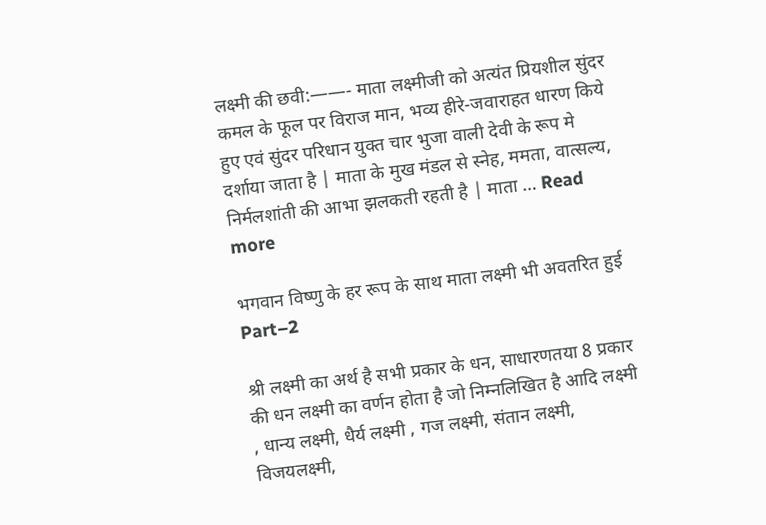लक्ष्मी की छवी:——- माता लक्ष्मीजी को अत्यंत प्रियशील सुंदर कमल के फूल पर विराज मान, भव्य हीरे-जवाराहत धारण किये हुए एवं सुंदर परिधान युक्त चार भुजा वाली देवी के रूप मे दर्शाया जाता है | माता के मुख मंडल से स्नेह, ममता, वात्सल्य, निर्मलशांती की आभा झलकती रहती है | माता … Read more

भगवान विष्णु के हर रूप के साथ माता लक्ष्मी भी अवतरित हुई Part–2

श्री लक्ष्मी का अर्थ है सभी प्रकार के धन, साधारणतया 8 प्रकार की धन लक्ष्मी का वर्णन होता है जो निम्नलिखित है आदि लक्ष्मी , धान्य लक्ष्मी, धैर्य लक्ष्मी , गज लक्ष्मी, संतान लक्ष्मी, विजयलक्ष्मी,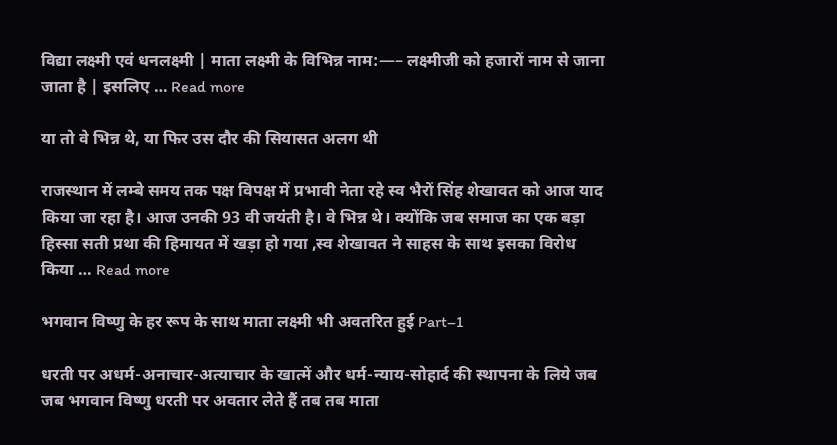विद्या लक्ष्मी एवं धनलक्ष्मी | माता लक्ष्मी के विभिन्न नाम:—– लक्ष्मीजी को हजारों नाम से जाना जाता है | इसलिए … Read more

या तो वे भिन्न थे, या फिर उस दौर की सियासत अलग थी

राजस्थान में लम्बे समय तक पक्ष विपक्ष में प्रभावी नेता रहे स्व भैरों सिंह शेखावत को आज याद किया जा रहा है। आज उनकी 93 वी जयंती है। वे भिन्न थे। क्योंकि जब समाज का एक बड़ा हिस्सा सती प्रथा की हिमायत में खड़ा हो गया ,स्व शेखावत ने साहस के साथ इसका विरोध किया … Read more

भगवान विष्णु के हर रूप के साथ माता लक्ष्मी भी अवतरित हुई Part–1

धरती पर अधर्म-अनाचार-अत्याचार के खात्में और धर्म-न्याय-सोहार्द की स्थापना के लिये जब जब भगवान विष्णु धरती पर अवतार लेते हैं तब तब माता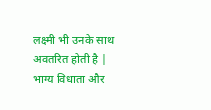लक्ष्मी भी उनके साथ अवतरित होती है | भाग्य विधाता और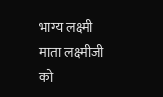भाग्य लक्ष्मी माता लक्ष्मीजी को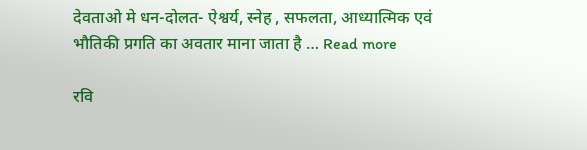देवताओ मे धन-दोलत- ऐश्वर्य, स्नेह , सफलता, आध्यात्मिक एवं भौतिकी प्रगति का अवतार माना जाता है … Read more

रवि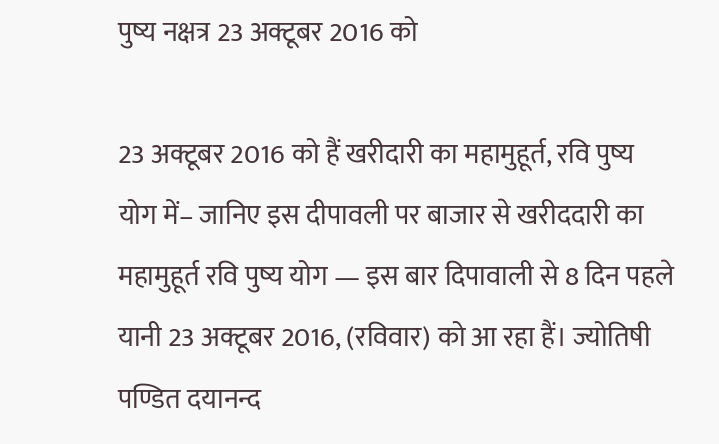पुष्य नक्षत्र 23 अक्टूबर 2016 को

23 अक्टूबर 2016 को हैं खरीदारी का महामुहूर्त, रवि पुष्य योग में– जानिए इस दीपावली पर बाजार से खरीददारी का महामुहूर्त रवि पुष्य योग — इस बार दिपावाली से 8 दिन पहले यानी 23 अक्टूबर 2016, (रविवार) को आ रहा हैं। ज्योतिषी पण्डित दयानन्द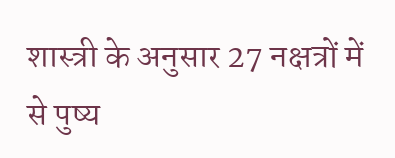शास्त्री के अनुसार 27 नक्षत्रों में से पुष्य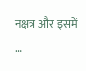नक्षत्र और इसमें …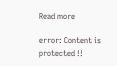Read more

error: Content is protected !!